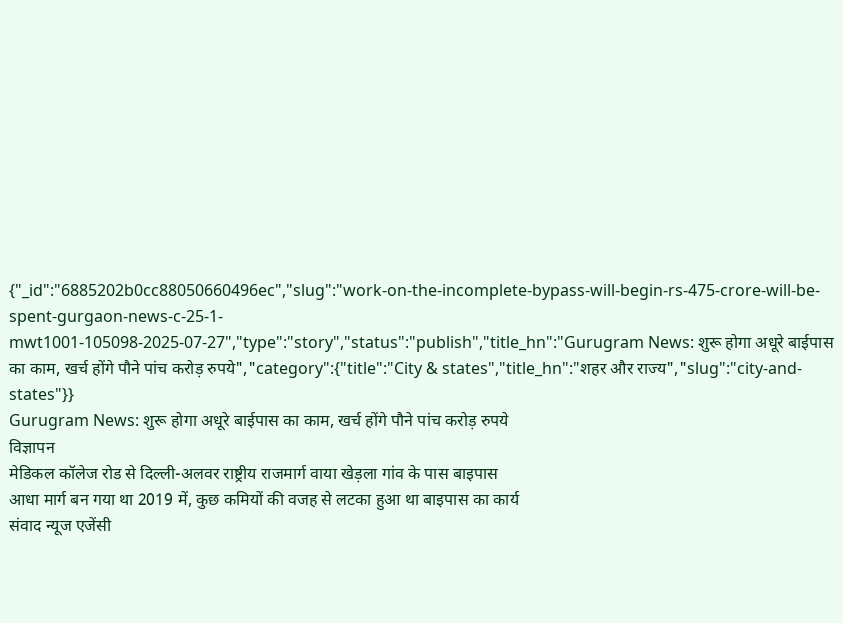{"_id":"6885202b0cc88050660496ec","slug":"work-on-the-incomplete-bypass-will-begin-rs-475-crore-will-be-spent-gurgaon-news-c-25-1-mwt1001-105098-2025-07-27","type":"story","status":"publish","title_hn":"Gurugram News: शुरू होगा अधूरे बाईपास का काम, खर्च होंगे पौने पांच करोड़ रुपये","category":{"title":"City & states","title_hn":"शहर और राज्य","slug":"city-and-states"}}
Gurugram News: शुरू होगा अधूरे बाईपास का काम, खर्च होंगे पौने पांच करोड़ रुपये
विज्ञापन
मेडिकल कॉलेज रोड से दिल्ली-अलवर राष्ट्रीय राजमार्ग वाया खेड़ला गांव के पास बाइपास
आधा मार्ग बन गया था 2019 में, कुछ कमियों की वजह से लटका हुआ था बाइपास का कार्य
संवाद न्यूज एजेंसी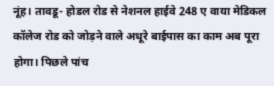नूंह। तावडू- होडल रोड से नेशनल हाईवे 248 ए वाया मेडिकल कॉलेज रोड को जोड़ने वाले अधूरे बाईपास का काम अब पूरा होगा। पिछले पांच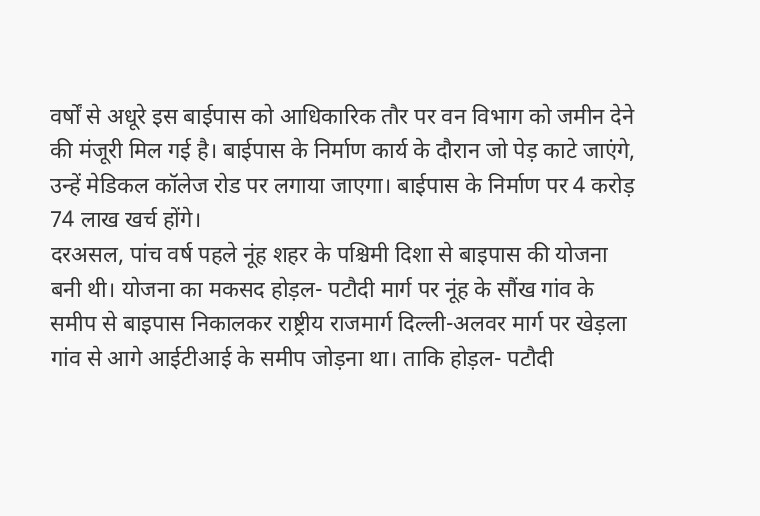वर्षों से अधूरे इस बाईपास को आधिकारिक तौर पर वन विभाग को जमीन देने की मंजूरी मिल गई है। बाईपास के निर्माण कार्य के दौरान जो पेड़ काटे जाएंगे, उन्हें मेडिकल कॉलेज रोड पर लगाया जाएगा। बाईपास के निर्माण पर 4 करोड़ 74 लाख खर्च होंगे।
दरअसल, पांच वर्ष पहले नूंह शहर के पश्चिमी दिशा से बाइपास की योजना बनी थी। योजना का मकसद होड़ल- पटौदी मार्ग पर नूंह के सौंख गांव के समीप से बाइपास निकालकर राष्ट्रीय राजमार्ग दिल्ली-अलवर मार्ग पर खेड़ला गांव से आगे आईटीआई के समीप जोड़ना था। ताकि होड़ल- पटौदी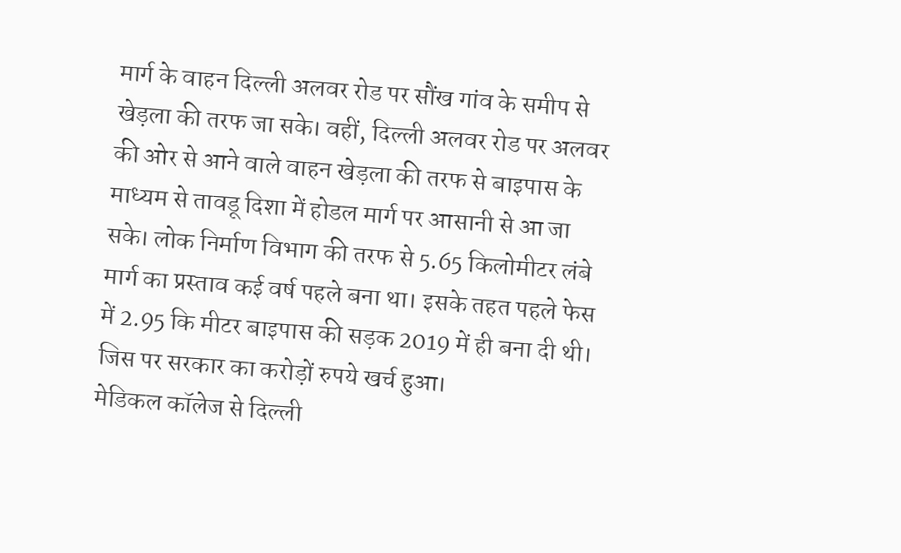मार्ग के वाहन दिल्ली अलवर रोड पर सौंख गांव के समीप से खेड़ला की तरफ जा सके। वहीं, दिल्ली अलवर रोड पर अलवर की ओर से आने वाले वाहन खेड़ला की तरफ से बाइपास के माध्यम से तावडू दिशा में होडल मार्ग पर आसानी से आ जा सके। लोक निर्माण विभाग की तरफ से 5.65 किलोमीटर लंबे मार्ग का प्रस्ताव कई वर्ष पहले बना था। इसके तहत पहले फेस में 2.95 कि मीटर बाइपास की सड़क 2019 में ही बना दी थी। जिस पर सरकार का करोड़ों रुपये खर्च हुआ।
मेडिकल कॉलेज से दिल्ली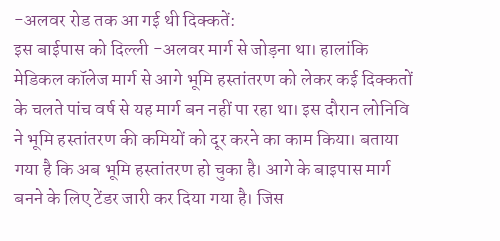-अलवर रोड तक आ गई थी दिक्कतें:
इस बाईपास को दिल्ली -अलवर मार्ग से जोड़ना था। हालांकि मेडिकल कॉलेज मार्ग से आगे भूमि हस्तांतरण को लेकर कई दिक्कतों के चलते पांच वर्ष से यह मार्ग बन नहीं पा रहा था। इस दौरान लोनिवि ने भूमि हस्तांतरण की कमियों को दूर करने का काम किया। बताया गया है कि अब भूमि हस्तांतरण हो चुका है। आगे के बाइपास मार्ग बनने के लिए टेंडर जारी कर दिया गया है। जिस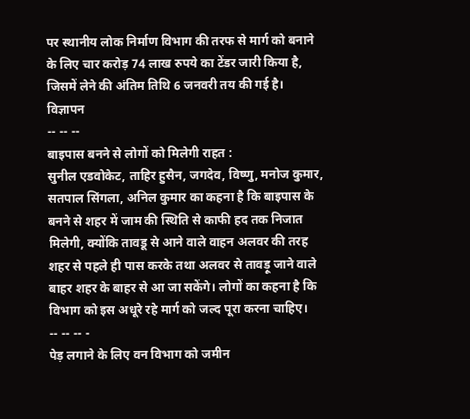पर स्थानीय लोक निर्माण विभाग की तरफ से मार्ग को बनाने के लिए चार करोड़ 74 लाख रुपये का टेंडर जारी किया है, जिसमें लेने की अंतिम तिथि 6 जनवरी तय की गई है।
विज्ञापन
-- -- --
बाइपास बनने से लोगों को मिलेगी राहत :
सुनील एडवोकेट, ताहिर हुसैन, जगदेव, विष्णु, मनोज कुमार, सतपाल सिंगला, अनिल कुमार का कहना है कि बाइपास के बनने से शहर में जाम की स्थिति से काफी हद तक निजात मिलेगी, क्योंकि तावडू से आने वाले वाहन अलवर की तरह शहर से पहले ही पास करके तथा अलवर से तावड़ू जाने वाले बाहर शहर के बाहर से आ जा सकेंगे। लोगों का कहना है कि विभाग को इस अधूरे रहे मार्ग को जल्द पूरा करना चाहिए।
-- -- -- -
पेड़ लगाने के लिए वन विभाग को जमीन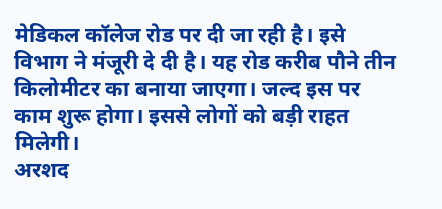मेडिकल कॉलेज रोड पर दी जा रही है। इसे विभाग ने मंजूरी दे दी है। यह रोड करीब पौने तीन किलोमीटर का बनाया जाएगा। जल्द इस पर काम शुरू होगा। इससे लोगों को बड़ी राहत मिलेगी।
अरशद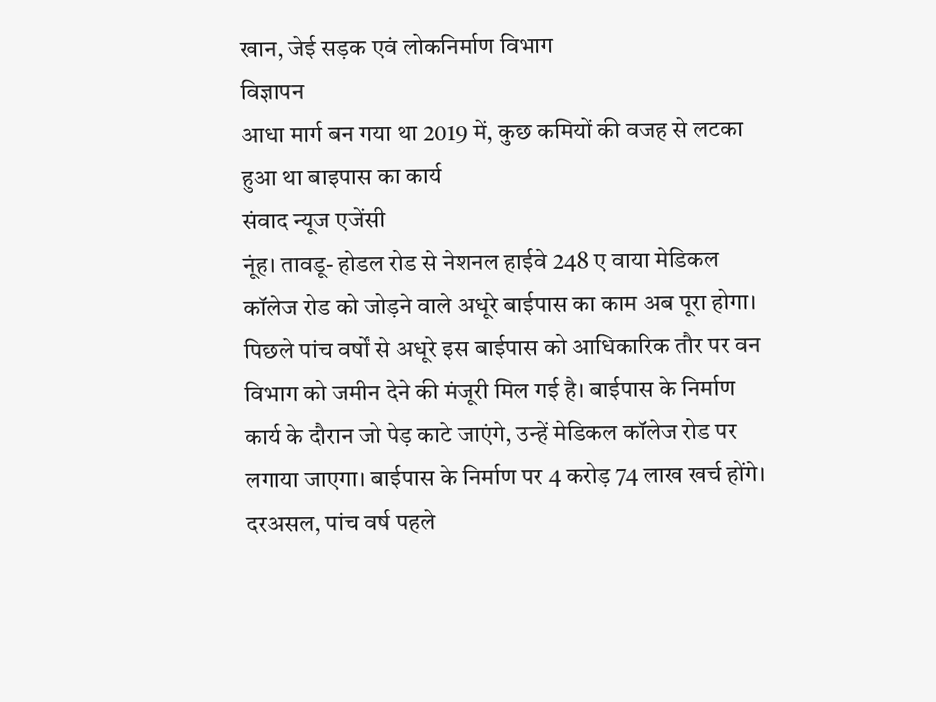खान, जेई सड़क एवं लोकनिर्माण विभाग
विज्ञापन
आधा मार्ग बन गया था 2019 में, कुछ कमियों की वजह से लटका हुआ था बाइपास का कार्य
संवाद न्यूज एजेंसी
नूंह। तावडू- होडल रोड से नेशनल हाईवे 248 ए वाया मेडिकल कॉलेज रोड को जोड़ने वाले अधूरे बाईपास का काम अब पूरा होगा। पिछले पांच वर्षों से अधूरे इस बाईपास को आधिकारिक तौर पर वन विभाग को जमीन देने की मंजूरी मिल गई है। बाईपास के निर्माण कार्य के दौरान जो पेड़ काटे जाएंगे, उन्हें मेडिकल कॉलेज रोड पर लगाया जाएगा। बाईपास के निर्माण पर 4 करोड़ 74 लाख खर्च होंगे।
दरअसल, पांच वर्ष पहले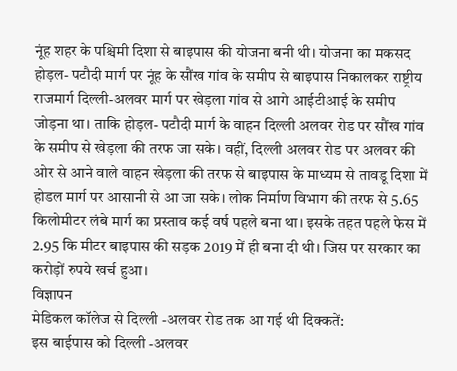नूंह शहर के पश्चिमी दिशा से बाइपास की योजना बनी थी। योजना का मकसद होड़ल- पटौदी मार्ग पर नूंह के सौंख गांव के समीप से बाइपास निकालकर राष्ट्रीय राजमार्ग दिल्ली-अलवर मार्ग पर खेड़ला गांव से आगे आईटीआई के समीप जोड़ना था। ताकि होड़ल- पटौदी मार्ग के वाहन दिल्ली अलवर रोड पर सौंख गांव के समीप से खेड़ला की तरफ जा सके। वहीं, दिल्ली अलवर रोड पर अलवर की ओर से आने वाले वाहन खेड़ला की तरफ से बाइपास के माध्यम से तावडू दिशा में होडल मार्ग पर आसानी से आ जा सके। लोक निर्माण विभाग की तरफ से 5.65 किलोमीटर लंबे मार्ग का प्रस्ताव कई वर्ष पहले बना था। इसके तहत पहले फेस में 2.95 कि मीटर बाइपास की सड़क 2019 में ही बना दी थी। जिस पर सरकार का करोड़ों रुपये खर्च हुआ।
विज्ञापन
मेडिकल कॉलेज से दिल्ली -अलवर रोड तक आ गई थी दिक्कतें:
इस बाईपास को दिल्ली -अलवर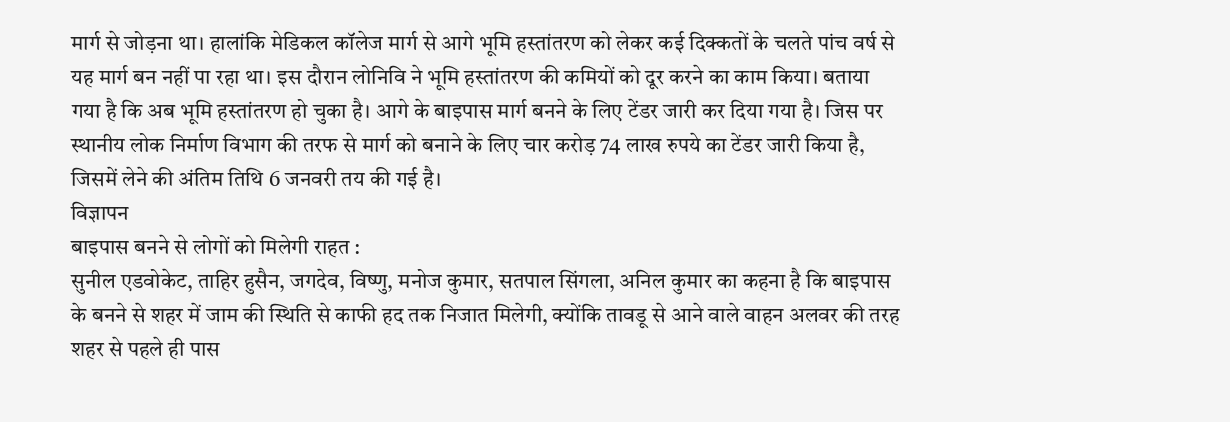मार्ग से जोड़ना था। हालांकि मेडिकल कॉलेज मार्ग से आगे भूमि हस्तांतरण को लेकर कई दिक्कतों के चलते पांच वर्ष से यह मार्ग बन नहीं पा रहा था। इस दौरान लोनिवि ने भूमि हस्तांतरण की कमियों को दूर करने का काम किया। बताया गया है कि अब भूमि हस्तांतरण हो चुका है। आगे के बाइपास मार्ग बनने के लिए टेंडर जारी कर दिया गया है। जिस पर स्थानीय लोक निर्माण विभाग की तरफ से मार्ग को बनाने के लिए चार करोड़ 74 लाख रुपये का टेंडर जारी किया है, जिसमें लेने की अंतिम तिथि 6 जनवरी तय की गई है।
विज्ञापन
बाइपास बनने से लोगों को मिलेगी राहत :
सुनील एडवोकेट, ताहिर हुसैन, जगदेव, विष्णु, मनोज कुमार, सतपाल सिंगला, अनिल कुमार का कहना है कि बाइपास के बनने से शहर में जाम की स्थिति से काफी हद तक निजात मिलेगी, क्योंकि तावडू से आने वाले वाहन अलवर की तरह शहर से पहले ही पास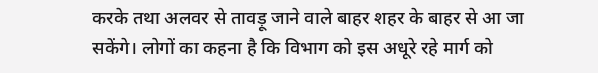करके तथा अलवर से तावड़ू जाने वाले बाहर शहर के बाहर से आ जा सकेंगे। लोगों का कहना है कि विभाग को इस अधूरे रहे मार्ग को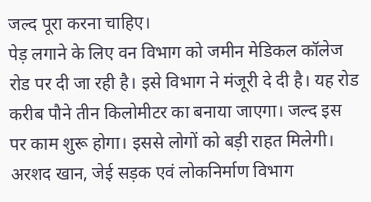जल्द पूरा करना चाहिए।
पेड़ लगाने के लिए वन विभाग को जमीन मेडिकल कॉलेज रोड पर दी जा रही है। इसे विभाग ने मंजूरी दे दी है। यह रोड करीब पौने तीन किलोमीटर का बनाया जाएगा। जल्द इस पर काम शुरू होगा। इससे लोगों को बड़ी राहत मिलेगी।
अरशद खान, जेई सड़क एवं लोकनिर्माण विभाग